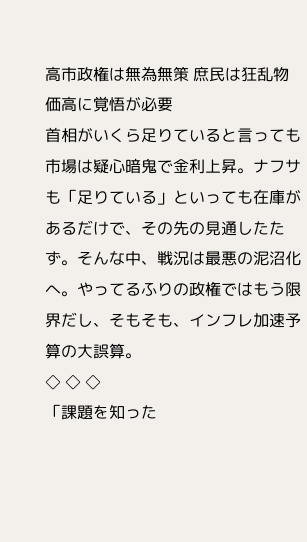高市政権は無為無策 庶民は狂乱物価高に覚悟が必要
首相がいくら足りていると言っても市場は疑心暗鬼で金利上昇。ナフサも「足りている」といっても在庫があるだけで、その先の見通したたず。そんな中、戦況は最悪の泥沼化へ。やってるふりの政権ではもう限界だし、そもそも、インフレ加速予算の大誤算。
◇ ◇ ◇
「課題を知った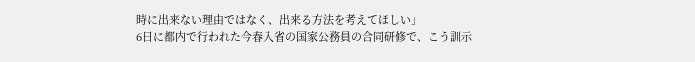時に出来ない理由ではなく、出来る方法を考えてほしい」
6日に都内で行われた今春入省の国家公務員の合同研修で、こう訓示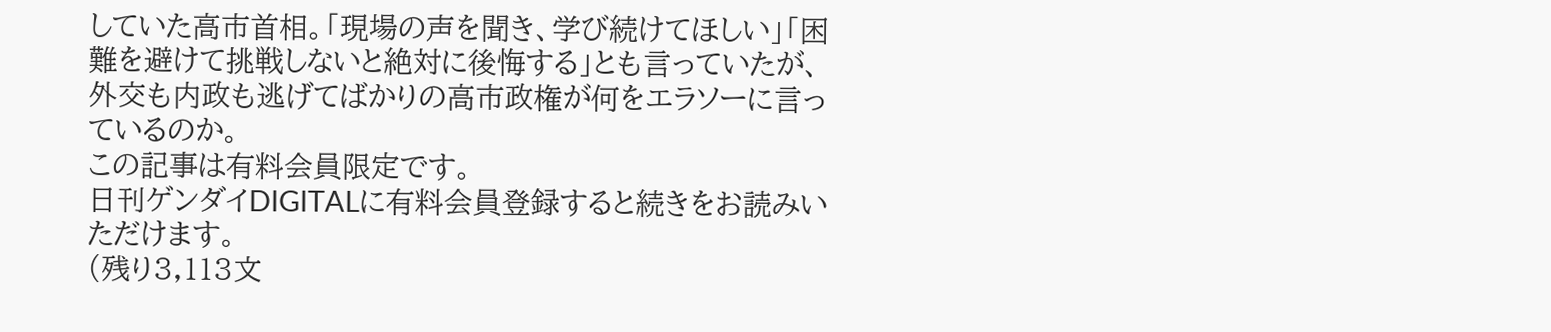していた高市首相。「現場の声を聞き、学び続けてほしい」「困難を避けて挑戦しないと絶対に後悔する」とも言っていたが、外交も内政も逃げてばかりの高市政権が何をエラソーに言っているのか。
この記事は有料会員限定です。
日刊ゲンダイDIGITALに有料会員登録すると続きをお読みいただけます。
(残り3,113文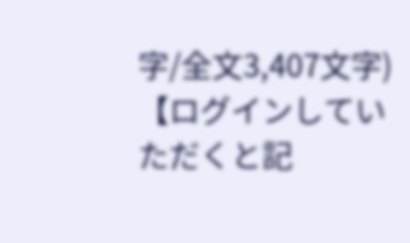字/全文3,407文字)
【ログインしていただくと記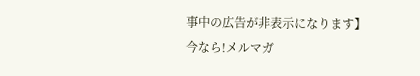事中の広告が非表示になります】
今なら!メルマガ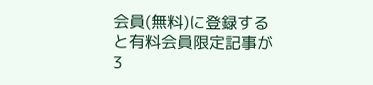会員(無料)に登録すると有料会員限定記事が3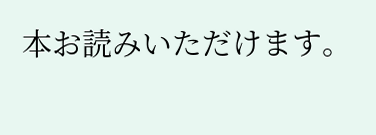本お読みいただけます。